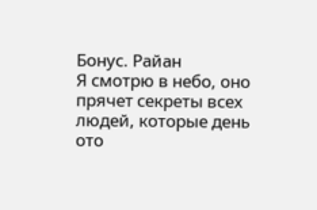Бонус. Райан
Я смотрю в небо, оно прячет секреты всех людей, которые день ото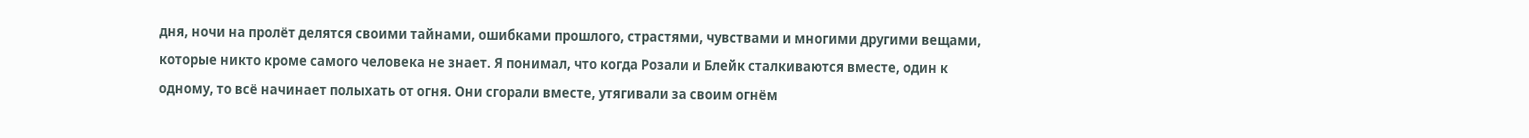дня, ночи на пролёт делятся своими тайнами, ошибками прошлого, страстями, чувствами и многими другими вещами, которые никто кроме самого человека не знает. Я понимал, что когда Розали и Блейк сталкиваются вместе, один к одному, то всё начинает полыхать от огня. Они сгорали вместе, утягивали за своим огнём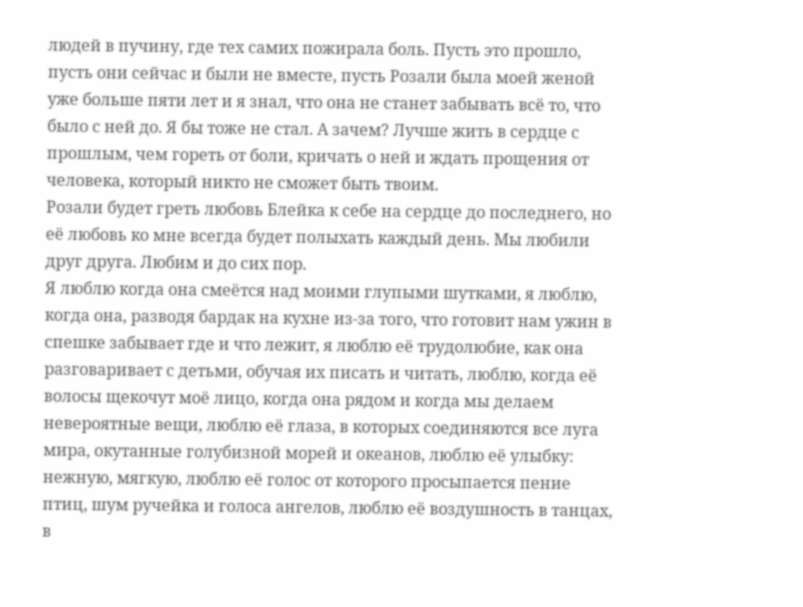людей в пучину, где тех самих пожирала боль. Пусть это прошло, пусть они сейчас и были не вместе, пусть Розали была моей женой уже больше пяти лет и я знал, что она не станет забывать всё то, что было с ней до. Я бы тоже не стал. А зачем? Лучше жить в сердце с прошлым, чем гореть от боли, кричать о ней и ждать прощения от человека, который никто не сможет быть твоим.
Розали будет греть любовь Блейка к себе на сердце до последнего, но её любовь ко мне всегда будет полыхать каждый день. Мы любили друг друга. Любим и до сих пор.
Я люблю когда она смеётся над моими глупыми шутками, я люблю, когда она, разводя бардак на кухне из-за того, что готовит нам ужин в спешке забывает где и что лежит, я люблю её трудолюбие, как она разговаривает с детьми, обучая их писать и читать, люблю, когда её волосы щекочут моё лицо, когда она рядом и когда мы делаем невероятные вещи, люблю её глаза, в которых соединяются все луга мира, окутанные голубизной морей и океанов, люблю её улыбку: нежную, мягкую, люблю её голос от которого просыпается пение птиц, шум ручейка и голоса ангелов, люблю её воздушность в танцах, в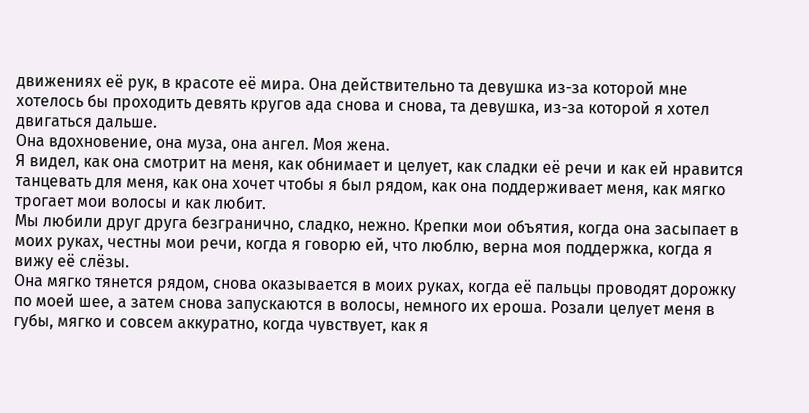движениях её рук, в красоте её мира. Она действительно та девушка из-за которой мне хотелось бы проходить девять кругов ада снова и снова, та девушка, из-за которой я хотел двигаться дальше.
Она вдохновение, она муза, она ангел. Моя жена.
Я видел, как она смотрит на меня, как обнимает и целует, как сладки её речи и как ей нравится танцевать для меня, как она хочет чтобы я был рядом, как она поддерживает меня, как мягко трогает мои волосы и как любит.
Мы любили друг друга безгранично, сладко, нежно. Крепки мои объятия, когда она засыпает в моих руках, честны мои речи, когда я говорю ей, что люблю, верна моя поддержка, когда я вижу её слёзы.
Она мягко тянется рядом, снова оказывается в моих руках, когда её пальцы проводят дорожку по моей шее, а затем снова запускаются в волосы, немного их ероша. Розали целует меня в губы, мягко и совсем аккуратно, когда чувствует, как я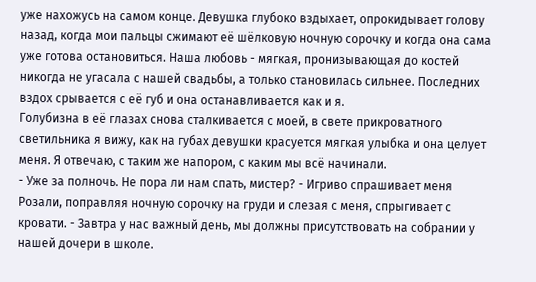уже нахожусь на самом конце. Девушка глубоко вздыхает, опрокидывает голову назад, когда мои пальцы сжимают её шёлковую ночную сорочку и когда она сама уже готова остановиться. Наша любовь - мягкая, пронизывающая до костей никогда не угасала с нашей свадьбы, а только становилась сильнее. Последних вздох срывается с её губ и она останавливается как и я.
Голубизна в её глазах снова сталкивается с моей, в свете прикроватного светильника я вижу, как на губах девушки красуется мягкая улыбка и она целует меня. Я отвечаю, с таким же напором, с каким мы всё начинали.
- Уже за полночь. Не пора ли нам спать, мистер? - Игриво спрашивает меня Розали, поправляя ночную сорочку на груди и слезая с меня, спрыгивает с кровати. - Завтра у нас важный день, мы должны присутствовать на собрании у нашей дочери в школе.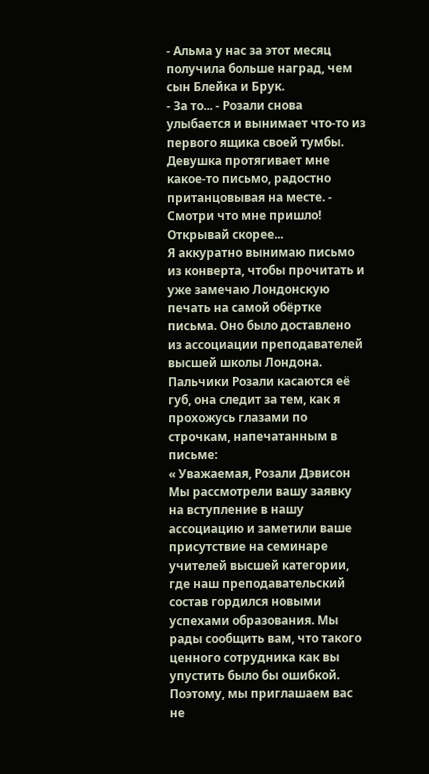- Альма у нас за этот месяц получила больше наград, чем сын Блейка и Брук.
- За то... - Розали снова улыбается и вынимает что-то из первого ящика своей тумбы. Девушка протягивает мне какое-то письмо, радостно пританцовывая на месте. - Смотри что мне пришло! Открывай скорее...
Я аккуратно вынимаю письмо из конверта, чтобы прочитать и уже замечаю Лондонскую печать на самой обёртке письма. Оно было доставлено из ассоциации преподавателей высшей школы Лондона. Пальчики Розали касаются её губ, она следит за тем, как я прохожусь глазами по строчкам, напечатанным в письме:
« Уважаемая, Розали Дэвисон
Мы рассмотрели вашу заявку на вступление в нашу ассоциацию и заметили ваше присутствие на семинаре учителей высшей категории, где наш преподавательский состав гордился новыми успехами образования. Мы рады сообщить вам, что такого ценного сотрудника как вы упустить было бы ошибкой. Поэтому, мы приглашаем вас не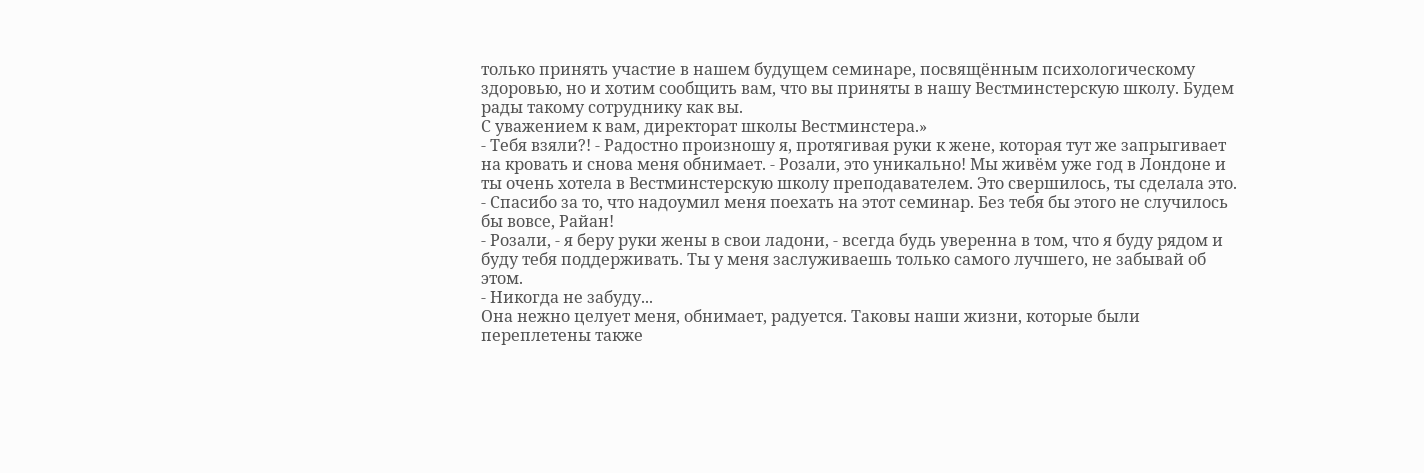только принять участие в нашем будущем семинаре, посвящённым психологическому здоровью, но и хотим сообщить вам, что вы приняты в нашу Вестминстерскую школу. Будем рады такому сотруднику как вы.
С уважением к вам, директорат школы Вестминстера.»
- Тебя взяли?! - Радостно произношу я, протягивая руки к жене, которая тут же запрыгивает на кровать и снова меня обнимает. - Розали, это уникально! Мы живём уже год в Лондоне и ты очень хотела в Вестминстерскую школу преподавателем. Это свершилось, ты сделала это.
- Спасибо за то, что надоумил меня поехать на этот семинар. Без тебя бы этого не случилось бы вовсе, Райан!
- Розали, - я беру руки жены в свои ладони, - всегда будь уверенна в том, что я буду рядом и буду тебя поддерживать. Ты у меня заслуживаешь только самого лучшего, не забывай об этом.
- Никогда не забуду...
Она нежно целует меня, обнимает, радуется. Таковы наши жизни, которые были переплетены также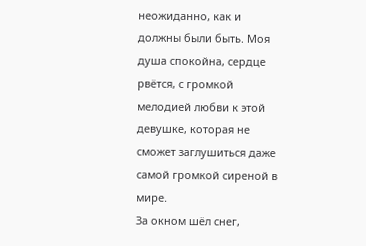неожиданно, как и должны были быть. Моя душа спокойна, сердце рвётся, с громкой мелодией любви к этой девушке, которая не сможет заглушиться даже самой громкой сиреной в мире.
За окном шёл снег,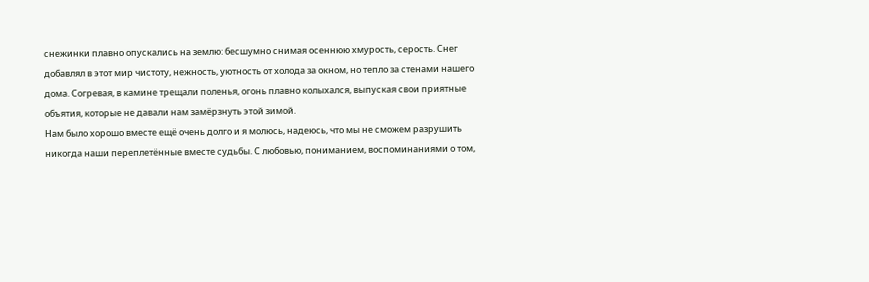снежинки плавно опускались на землю: бесшумно снимая осеннюю хмурость, серость. Снег добавлял в этот мир чистоту, нежность, уютность от холода за окном, но тепло за стенами нашего дома. Согревая, в камине трещали поленья, огонь плавно колыхался, выпуская свои приятные объятия, которые не давали нам замёрзнуть этой зимой.
Нам было хорошо вместе ещё очень долго и я молюсь, надеюсь, что мы не сможем разрушить никогда наши переплетённые вместе судьбы. С любовью, пониманием, воспоминаниями о том,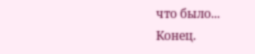что было...
Конец.